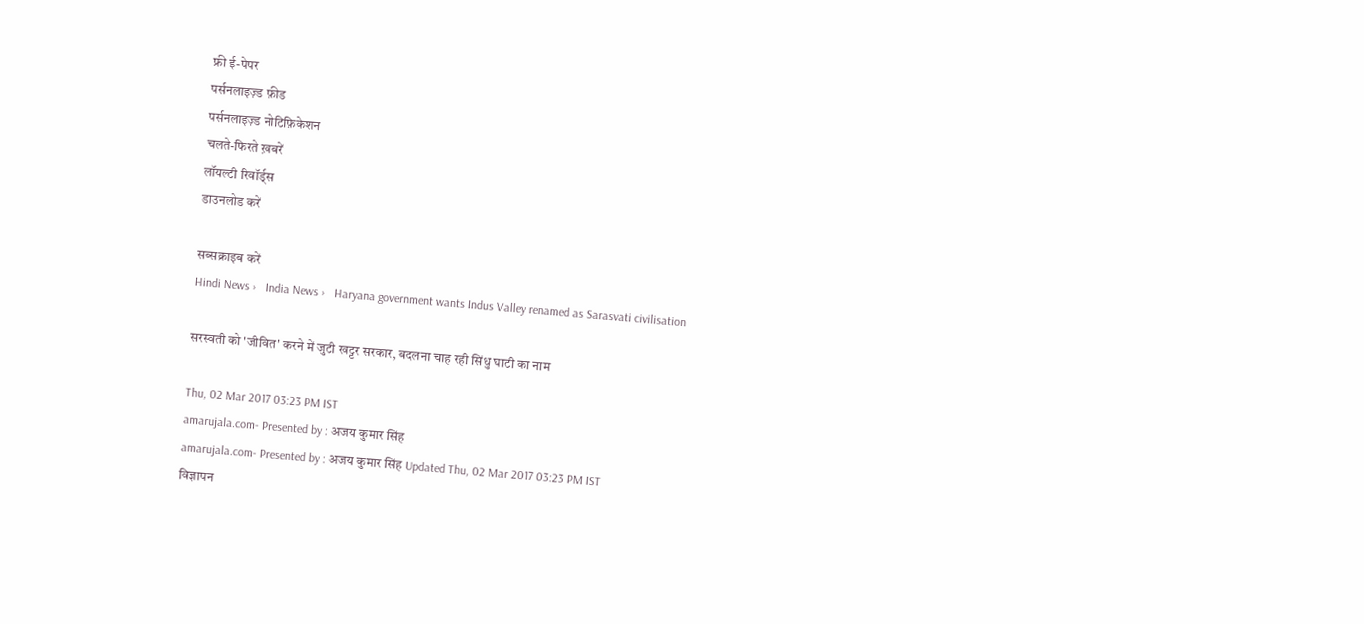फ्री ई-पेपर
पर्सनलाइज़्ड फ़ीड
पर्सनलाइज़्ड नोटिफ़िकेशन
चलते-फिरते ख़बरें
लॉयल्टी रिवॉर्ड्स
डाउनलोड करें

सब्सक्राइब करें
Hindi News ›   India News ›   Haryana government wants Indus Valley renamed as Sarasvati civilisation

सरस्वती को 'जीवित' करने में जुटी खट्टर सरकार, बदलना चाह रही सिंधु घाटी का नाम

Thu, 02 Mar 2017 03:23 PM IST
amarujala.com- Presented by : अजय कुमार सिंह
amarujala.com- Presented by : अजय कुमार सिंह Updated Thu, 02 Mar 2017 03:23 PM IST
विज्ञापन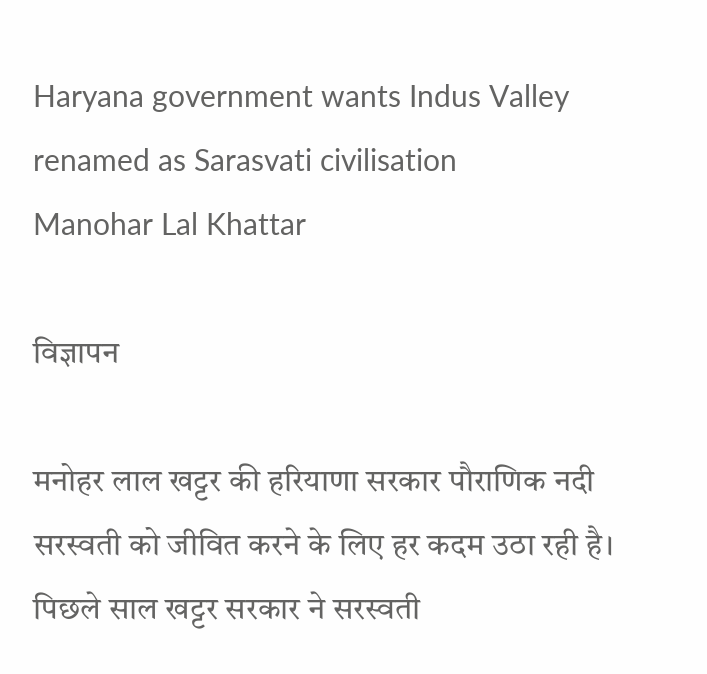Haryana government wants Indus Valley renamed as Sarasvati civilisation
Manohar Lal Khattar

विज्ञापन

मनोहर लाल खट्टर की हरियाणा सरकार पौराणिक नदी सरस्वती को जीवित करने के लिए हर कदम उठा रही है। पिछले साल खट्टर सरकार ने सरस्वती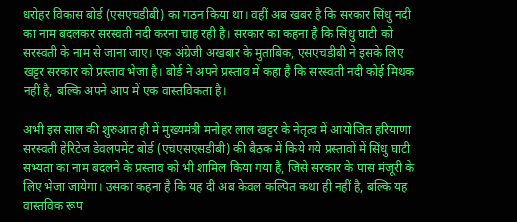धरोहर विकास बोर्ड (एसएचडीबी) का गठन किया था। वहीं अब खबर है कि सरकार सिंधु नदी का नाम बदलकर सरस्वती नदी करना चाह रही है। सरकार का कहना है कि सिंधु घाटी को सरस्वती के नाम से जाना जाए। एक अंग्रेजी अखबार के मुताबिक, एसएचडीबी ने इसके लिए खट्टर सरकार को प्रस्ताव भेजा है। बोर्ड ने अपने प्रस्ताव में कहा है कि सरस्वती नदी कोई मिथक नहीं है, बल्कि अपने आप में एक वास्तविकता है।

अभी इस साल की शुरुआत ही में मुख्यमंत्री मनोहर लाल खट्टर के नेतृत्व में आयोजित हरियाणा सरस्वती हेरिटेज डेवलपमेंट बोर्ड (एचएसएसडीबी) की बैठक में किये गये प्रस्तावों में सिंधु घाटी सभ्यता का नाम बदलने के प्रस्ताव को भी शामिल किया गया है, जिसे सरकार के पास मंजूरी के लिए भेजा जायेगा। उसका कहना है कि यह दी अब केवल कल्पित कथा ही नहीं है, बल्कि यह वास्तविक रूप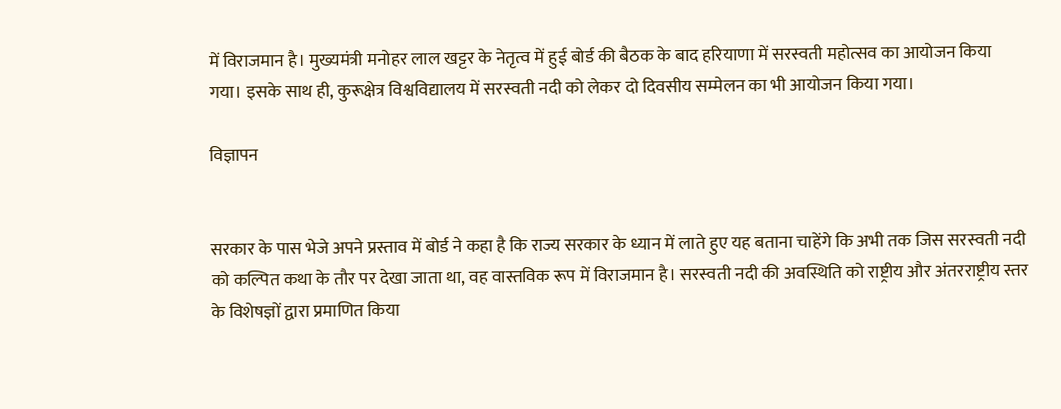में विराजमान है। मुख्यमंत्री मनोहर लाल खट्टर के नेतृत्व में हुई बोर्ड की बैठक के बाद हरियाणा में सरस्वती महोत्सव का आयोजन किया गया। इसके साथ ही, कुरूक्षेत्र विश्वविद्यालय में सरस्वती नदी को लेकर दो दिवसीय सम्मेलन का भी आयोजन किया गया।

विज्ञापन


सरकार के पास भेजे अपने प्रस्ताव में बोर्ड ने कहा है कि राज्य सरकार के ध्यान में लाते हुए यह बताना चाहेंगे कि अभी तक जिस सरस्वती नदी को कल्पित कथा के तौर पर देखा जाता था, वह वास्तविक रूप में विराजमान है। सरस्वती नदी की अवस्थिति को राष्ट्रीय और अंतरराष्ट्रीय स्तर के विशेषज्ञों द्वारा प्रमाणित किया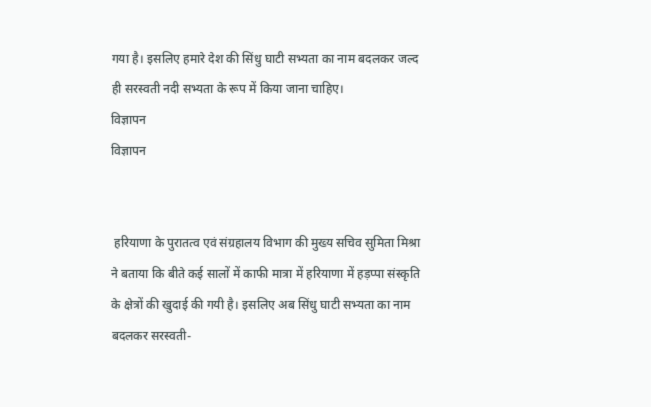गया है। इसलिए हमारे देश की सिंधु घाटी सभ्यता का नाम बदलकर जल्द ही सरस्वती नदी सभ्यता के रूप में किया जाना चाहिए।
विज्ञापन
विज्ञापन


 हरियाणा के पुरातत्व एवं संग्रहालय विभाग की मुख्य सचिव सुमिता मिश्रा ने बताया कि बीते कई सालों में काफी मात्रा में हरियाणा में हड़प्पा संस्कृति के क्षेत्रों की खुदाई की गयी है। इसलिए अब सिंधु घाटी सभ्यता का नाम बदलकर सरस्वती-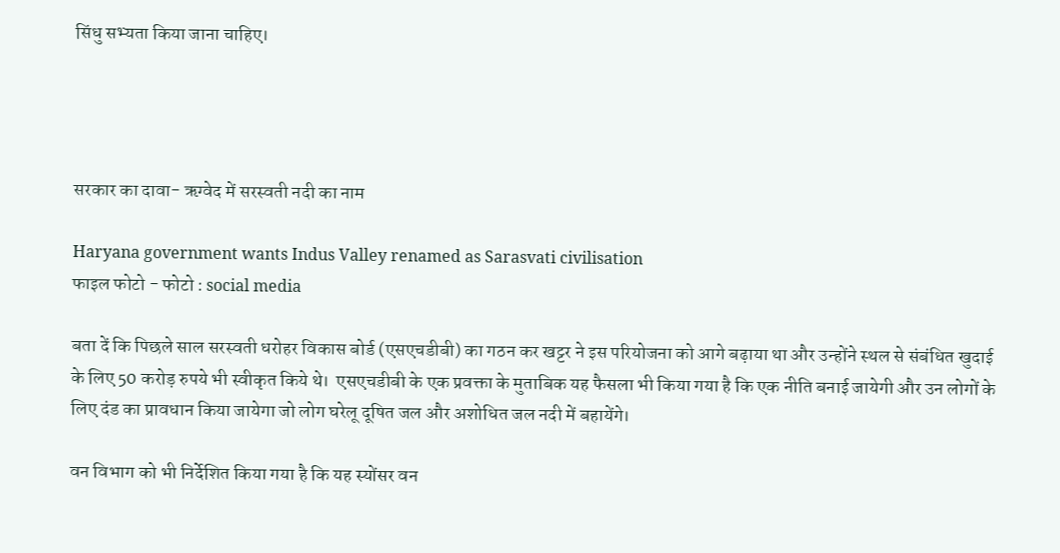सिंधु सभ्यता किया जाना चाहिए।




सरकार का दावा- ऋग्वेद में सरस्वती नदी का नाम

Haryana government wants Indus Valley renamed as Sarasvati civilisation
फाइल फोटो - फोटो : social media

बता दें कि पिछले साल सरस्वती धरोहर विकास बोर्ड (एसएचडीबी) का गठन कर खट्टर ने इस परियोजना को आगे बढ़ाया था और उन्होंने स्थल से संबंधित खुदाई के लिए 50 करोड़ रुपये भी स्वीकृत किये थे।  एसएचडीबी के एक प्रवक्ता के मुताबिक यह फैसला भी किया गया है कि एक नीति बनाई जायेगी और उन लोगों के लिए दंड का प्रावधान किया जायेगा जो लोग घरेलू दूषित जल और अशोधित जल नदी में बहायेंगे।

वन विभाग को भी निर्देशित किया गया है कि यह स्योंसर वन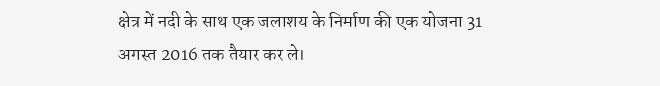क्षेत्र में नदी के साथ एक जलाशय के निर्माण की एक योजना 31 अगस्त 2016 तक तैयार कर ले।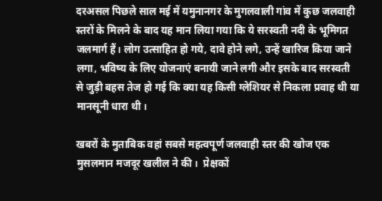दरअसल पिछले साल मई में यमुनानगर के मुगलवाली गांव में कुछ जलवाही स्तरों के मिलने के बाद यह मान लिया गया कि ये सरस्वती नदी के भूमिगत जलमार्ग हैं। लोग उत्साहित हो गये, दावे होने लगे, उन्हें खारिज किया जाने लगा, भविष्य के लिए योजनाएं बनायी जाने लगी और इसके बाद सरस्वती से जुड़ी बहस तेज हो गई कि क्या यह किसी ग्लेशियर से निकला प्रवाह थी या मानसूनी धारा थी।

खबरों के मुताबिक वहां सबसे महत्वपूर्ण जलवाही स्तर की खोज एक मुसलमान मजदूर खलील ने की।  प्रेक्षकों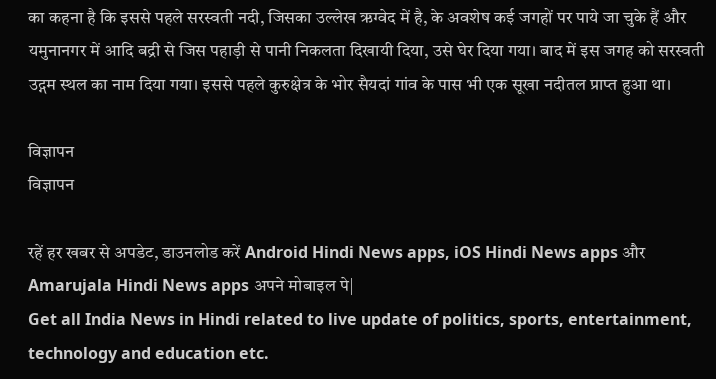का कहना है कि इससे पहले सरस्वती नदी, जिसका उल्लेख ऋग्वेद में है, के अवशेष कई जगहों पर पाये जा चुके हैं और यमुनानगर में आदि बद्री से जिस पहाड़ी से पानी निकलता दिखायी दिया, उसे घेर दिया गया। बाद में इस जगह को सरस्वती उद्गम स्थल का नाम दिया गया। इससे पहले कुरुक्षेत्र के भोर सैयदां गांव के पास भी एक सूखा नदीतल प्राप्त हुआ था।

विज्ञापन
विज्ञापन

रहें हर खबर से अपडेट, डाउनलोड करें Android Hindi News apps, iOS Hindi News apps और Amarujala Hindi News apps अपने मोबाइल पे|
Get all India News in Hindi related to live update of politics, sports, entertainment, technology and education etc.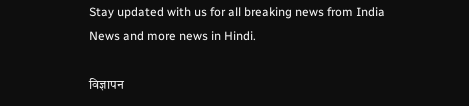Stay updated with us for all breaking news from India News and more news in Hindi.

विज्ञापन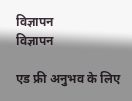विज्ञापन
विज्ञापन

एड फ्री अनुभव के लिए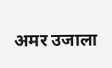अमर उजाला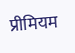प्रीमियम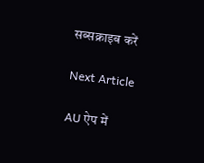सब्सक्राइब करें

Next Article

AU ऐप में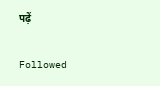पढ़ें

Followed